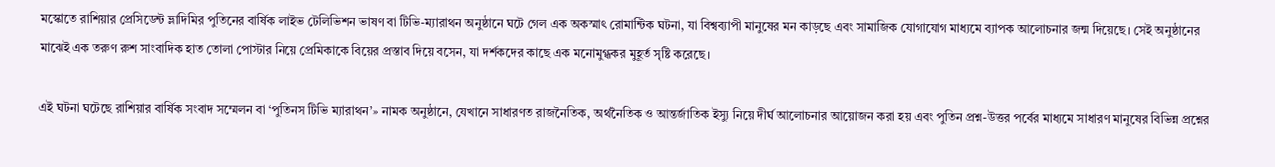মস্কোতে রাশিয়ার প্রেসিডেন্ট ভ্লাদিমির পুতিনের বার্ষিক লাইভ টেলিভিশন ভাষণ বা টিভি-ম্যারাথন অনুষ্ঠানে ঘটে গেল এক অকস্মাৎ রোমান্টিক ঘটনা, যা বিশ্বব্যাপী মানুষের মন কাড়ছে এবং সামাজিক যোগাযোগ মাধ্যমে ব্যাপক আলোচনার জন্ম দিয়েছে। সেই অনুষ্ঠানের মাঝেই এক তরুণ রুশ সাংবাদিক হাত তোলা পোস্টার নিয়ে প্রেমিকাকে বিয়ের প্রস্তাব দিয়ে বসেন, যা দর্শকদের কাছে এক মনোমুগ্ধকর মুহূর্ত সৃষ্টি করেছে।

এই ঘটনা ঘটেছে রাশিয়ার বার্ষিক সংবাদ সম্মেলন বা ‘পুতিনস টিভি ম্যারাথন’» নামক অনুষ্ঠানে, যেখানে সাধারণত রাজনৈতিক, অর্থনৈতিক ও আন্তর্জাতিক ইস্যু নিয়ে দীর্ঘ আলোচনার আয়োজন করা হয় এবং পুতিন প্রশ্ন-উত্তর পর্বের মাধ্যমে সাধারণ মানুষের বিভিন্ন প্রশ্নের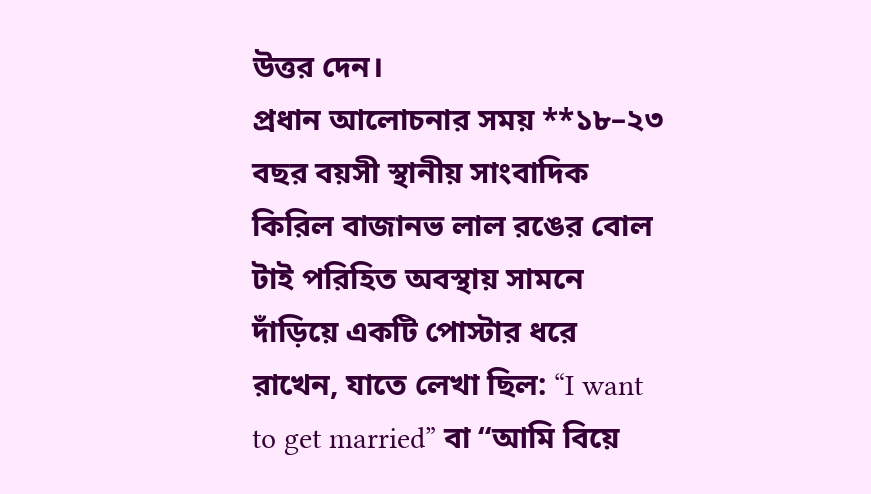উত্তর দেন।
প্রধান আলোচনার সময় **১৮–২৩ বছর বয়সী স্থানীয় সাংবাদিক কিরিল বাজানভ লাল রঙের বোল টাই পরিহিত অবস্থায় সামনে দাঁড়িয়ে একটি পোস্টার ধরে রাখেন, যাতে লেখা ছিল: “I want to get married” বা “আমি বিয়ে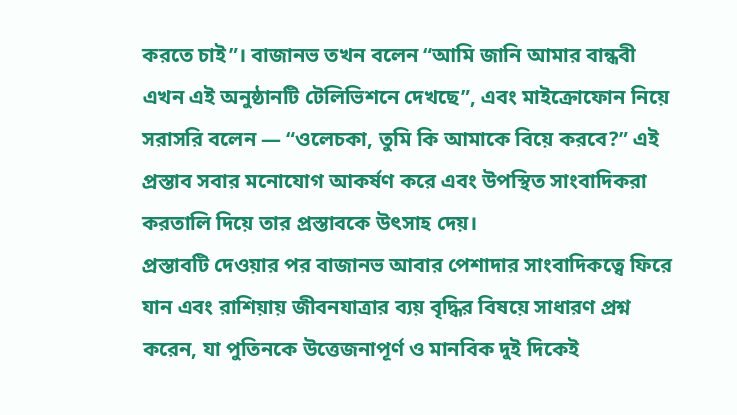করতে চাই”। বাজানভ তখন বলেন “আমি জানি আমার বান্ধবী এখন এই অনুষ্ঠানটি টেলিভিশনে দেখছে”, এবং মাইক্ৰোফোন নিয়ে সরাসরি বলেন — “ওলেচকা, তুমি কি আমাকে বিয়ে করবে?” এই প্রস্তাব সবার মনোযোগ আকর্ষণ করে এবং উপস্থিত সাংবাদিকরা করতালি দিয়ে তার প্রস্তাবকে উৎসাহ দেয়।
প্রস্তাবটি দেওয়ার পর বাজানভ আবার পেশাদার সাংবাদিকত্বে ফিরে যান এবং রাশিয়ায় জীবনযাত্রার ব্যয় বৃদ্ধির বিষয়ে সাধারণ প্রশ্ন করেন, যা পুতিনকে উত্তেজনাপূর্ণ ও মানবিক দুই দিকেই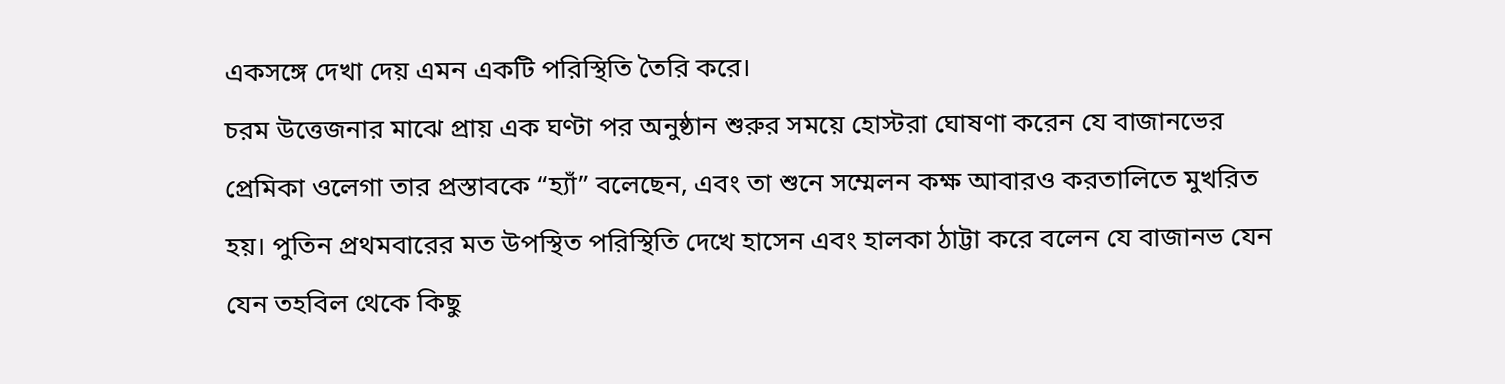একসঙ্গে দেখা দেয় এমন একটি পরিস্থিতি তৈরি করে।
চরম উত্তেজনার মাঝে প্রায় এক ঘণ্টা পর অনুষ্ঠান শুরুর সময়ে হোস্টরা ঘোষণা করেন যে বাজানভের প্রেমিকা ওলেগা তার প্রস্তাবকে “হ্যাঁ” বলেছেন, এবং তা শুনে সম্মেলন কক্ষ আবারও করতালিতে মুখরিত হয়। পুতিন প্রথমবারের মত উপস্থিত পরিস্থিতি দেখে হাসেন এবং হালকা ঠাট্টা করে বলেন যে বাজানভ যেন যেন তহবিল থেকে কিছু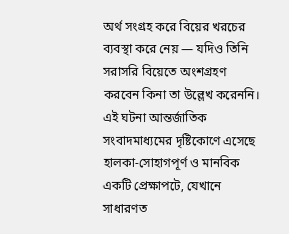অর্থ সংগ্রহ করে বিয়ের খরচের ব্যবস্থা করে নেয় — যদিও তিনি সরাসরি বিয়েতে অংশগ্রহণ করবেন কিনা তা উল্লেখ করেননি।
এই ঘটনা আন্তর্জাতিক সংবাদমাধ্যমের দৃষ্টিকোণে এসেছে হালকা-সোহাগপূর্ণ ও মানবিক একটি প্রেক্ষাপটে, যেখানে সাধারণত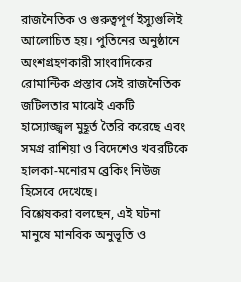রাজনৈতিক ও গুরুত্বপূর্ণ ইস্যুগুলিই আলোচিত হয়। পুতিনের অনুষ্ঠানে অংশগ্রহণকারী সাংবাদিকের রোমান্টিক প্রস্তাব সেই রাজনৈতিক জটিলতার মাঝেই একটি হাস্যোজ্জ্বল মুহূর্ত তৈরি করেছে এবং সমগ্র রাশিয়া ও বিদেশেও খবরটিকে হালকা-মনোরম ব্রেকিং নিউজ হিসেবে দেখেছে।
বিশ্লেষকরা বলছেন, এই ঘটনা মানুষে মানবিক অনুভূতি ও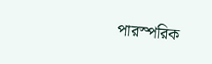পারস্পরিক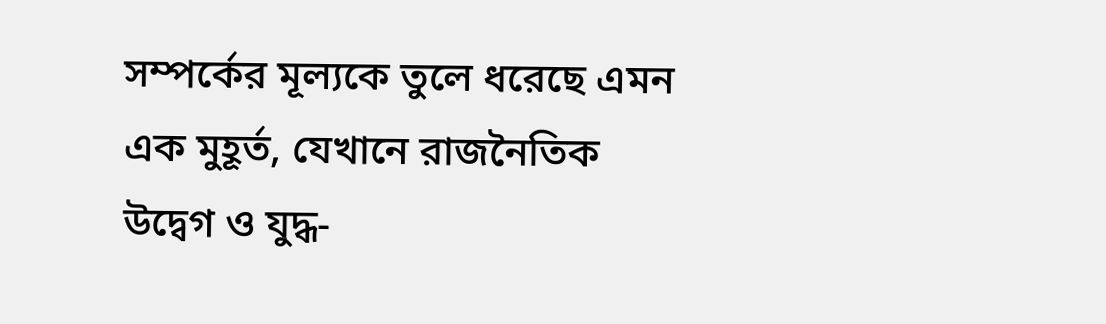সম্পর্কের মূল্যকে তুলে ধরেছে এমন এক মুহূর্ত, যেখানে রাজনৈতিক উদ্বেগ ও যুদ্ধ-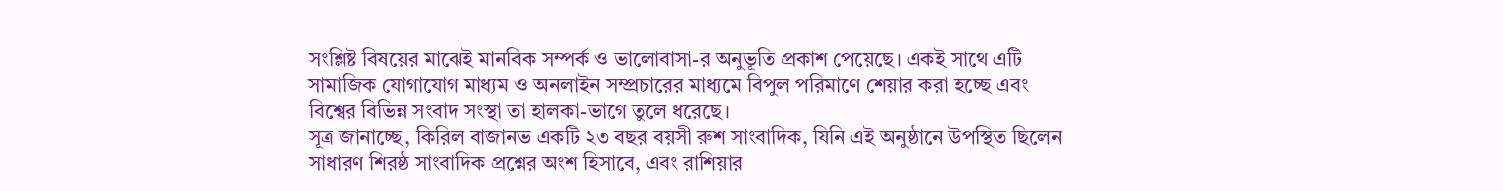সংশ্লিষ্ট বিষয়ের মাঝেই মানবিক সম্পর্ক ও ভালোবাসা-র অনুভূতি প্রকাশ পেয়েছে। একই সাথে এটি সামাজিক যোগাযোগ মাধ্যম ও অনলাইন সম্প্রচারের মাধ্যমে বিপুল পরিমাণে শেয়ার করা হচ্ছে এবং বিশ্বের বিভিন্ন সংবাদ সংস্থা তা হালকা-ভাগে তুলে ধরেছে।
সূত্র জানাচ্ছে, কিরিল বাজানভ একটি ২৩ বছর বয়সী রুশ সাংবাদিক, যিনি এই অনুষ্ঠানে উপস্থিত ছিলেন সাধারণ শিরষ্ঠ সাংবাদিক প্রশ্নের অংশ হিসাবে, এবং রাশিয়ার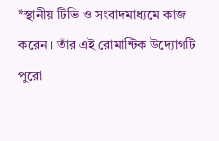*স্থানীয় টিভি ও সংবাদমাধ্যমে কাজ করেন। তাঁর এই রোমান্টিক উদ্যোগটি পুরো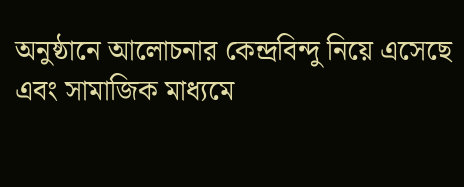অনুষ্ঠানে আলোচনার কেন্দ্রবিন্দু নিয়ে এসেছে এবং সামাজিক মাধ্যমে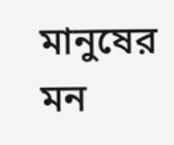মানুষের মন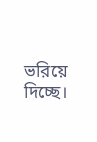ভরিয়ে দিচ্ছে।